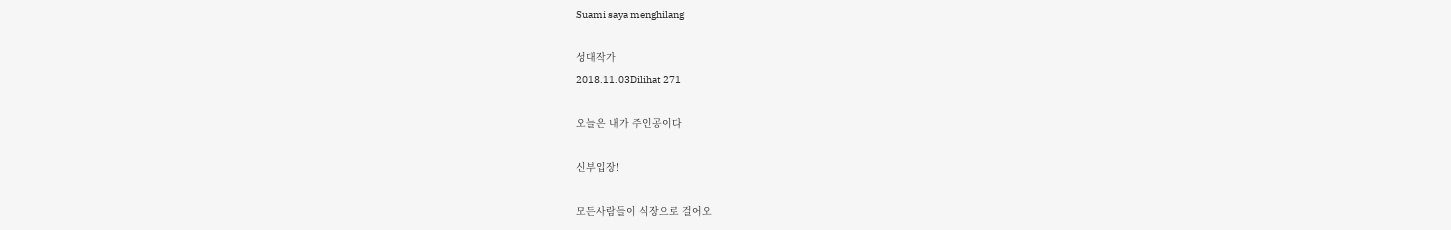Suami saya menghilang

성대작가
2018.11.03Dilihat 271

오늘은 내가 주인공이다

신부입장!

모든사람들이 식장으로 걸어오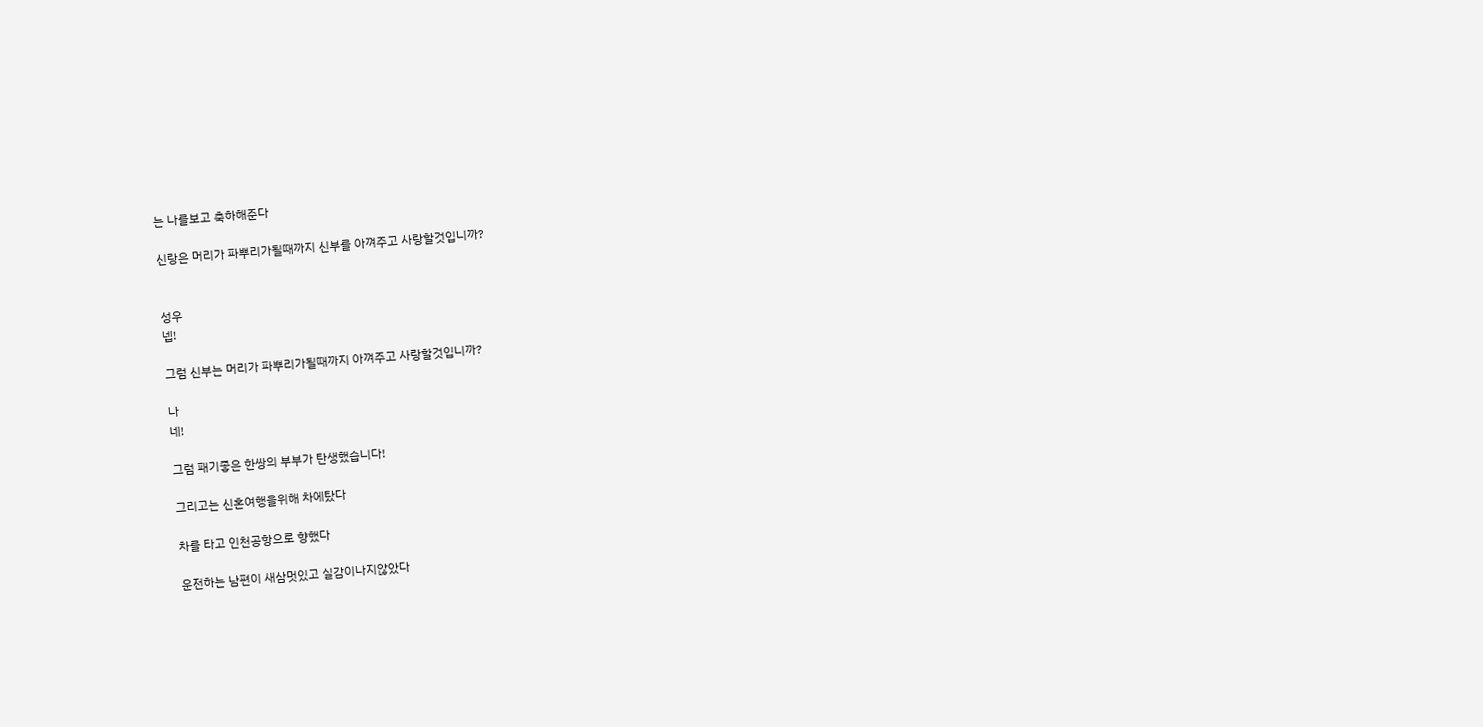는 나를보고 축하해준다

신랑은 머리가 파뿌리가될때까지 신부를 아껴주고 사랑할것입니까?


성우
넵!

그럼 신부는 머리가 파뿌리가될때까지 아껴주고 사랑할것입니까?

나
네!

그럼 패기좋은 한쌍의 부부가 탄생했습니다!

그리고는 신혼여행을위해 차에탔다

차를 타고 인천공항으로 향했다

운전하는 남편이 새삼멋있고 실감이나지않았다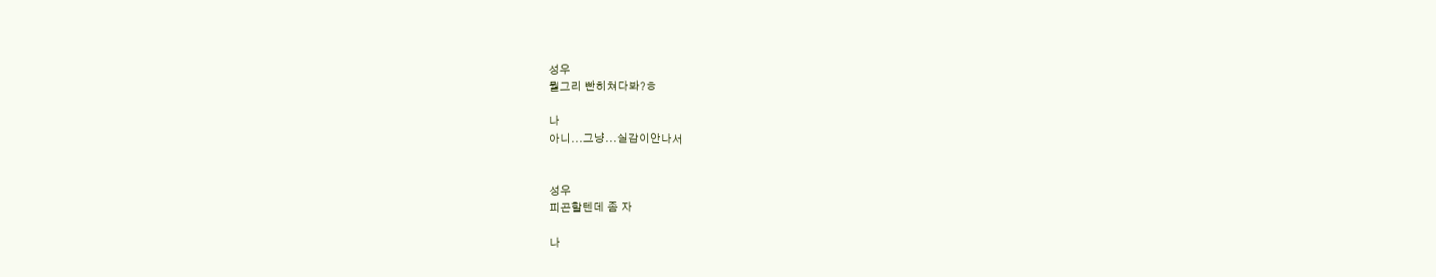성우
뭘그리 빤히쳐다봐?ㅎ

나
아니...그냥...실감이안나서


성우
피곤할텐데 좀 자

나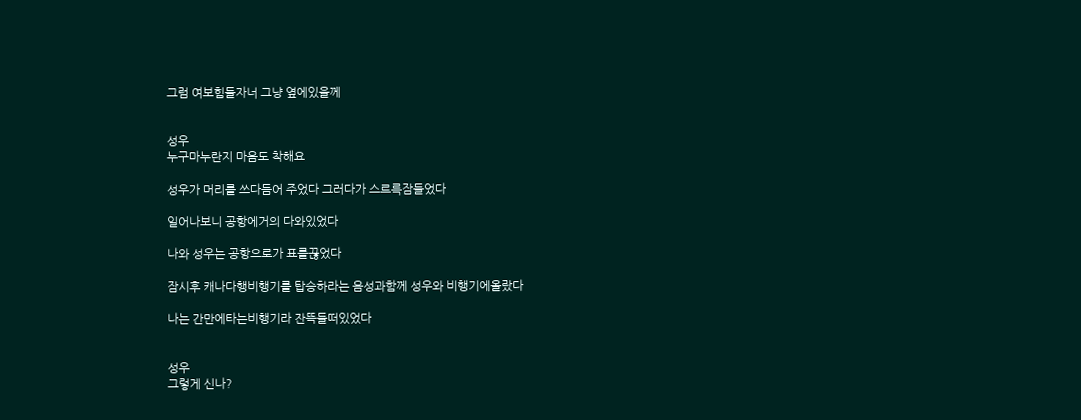그럼 여보힘들자너 그냥 옆에있을께


성우
누구마누란지 마음도 착해요

성우가 머리를 쓰다듬어 주었다 그러다가 스르륵잠들었다

일어나보니 공항에거의 다와있었다

나와 성우는 공항으로가 표를끊었다

잠시후 캐나다행비행기를 탑승하라는 음성과함께 성우와 비행기에올랐다

나는 간만에타는비행기라 잔뜩들떠있었다


성우
그렇게 신나?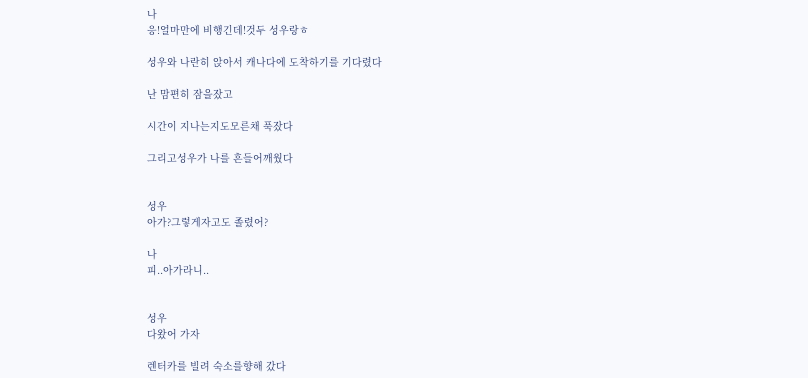나
응!얼마만에 비행긴데!것두 성우랑ㅎ

성우와 나란히 앉아서 캐나다에 도착하기를 기다렸다

난 맘편히 잠을잤고

시간이 지나는지도모른채 푹잤다

그리고성우가 나를 흔들어깨웠다


성우
아가?그렇게자고도 졸렸어?

나
피..아가라니..


성우
다왔어 가자

렌터카를 빌려 숙소를향해 갔다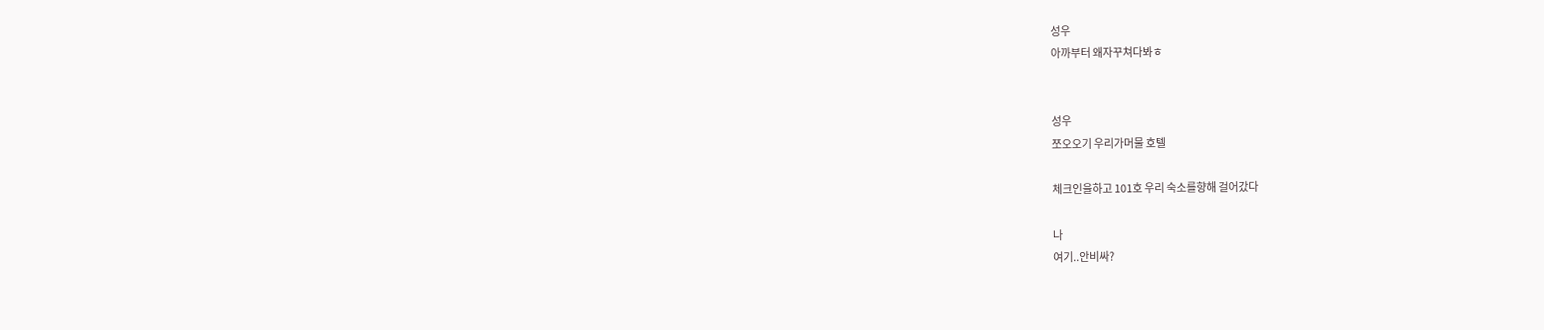성우
아까부터 왜자꾸쳐다봐ㅎ


성우
쪼오오기 우리가머물 호텔

체크인을하고 101호 우리 숙소를향해 걸어갔다

나
여기..안비싸?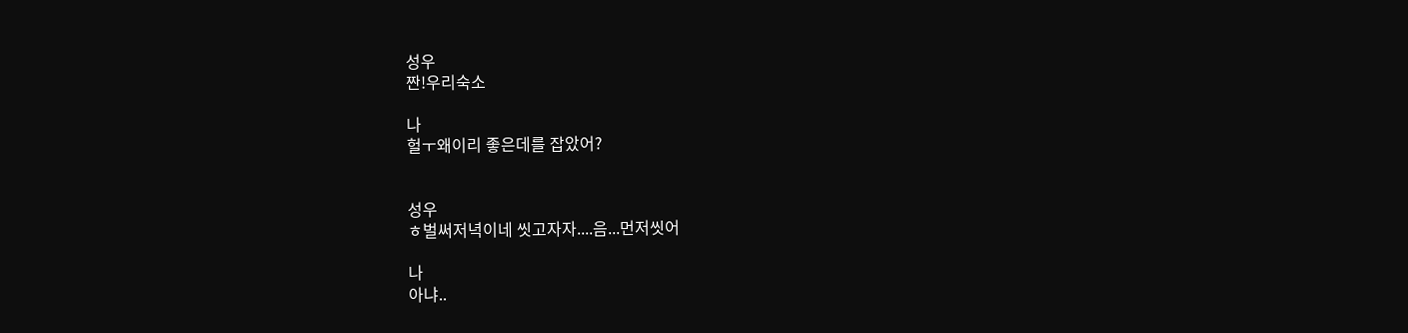성우
짠!우리숙소

나
헐ㅜ왜이리 좋은데를 잡았어?


성우
ㅎ벌써저녁이네 씻고자자....음...먼저씻어

나
아냐..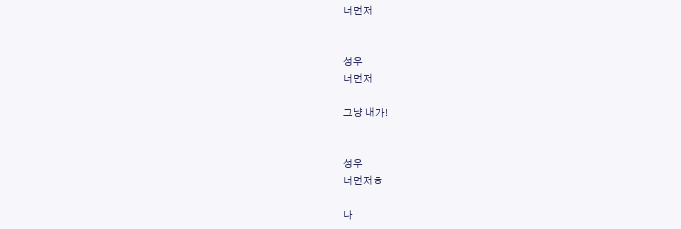너먼저


성우
너먼저

그냥 내가!


성우
너먼저ㅎ

나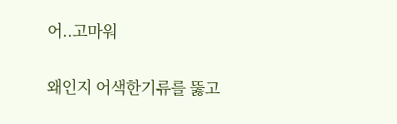어..고마워

왜인지 어색한기류를 뚫고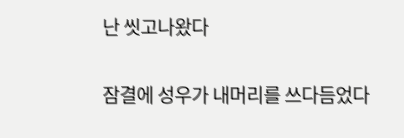난 씻고나왔다

잠결에 성우가 내머리를 쓰다듬었다